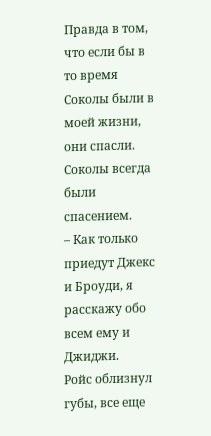Правда в том, что если бы в то время Соколы были в моей жизни, они спасли.
Соколы всегда были спасением.
– Как только приедут Джекс и Броуди, я расскажу обо всем ему и Джиджи.
Ройс облизнул губы, все еще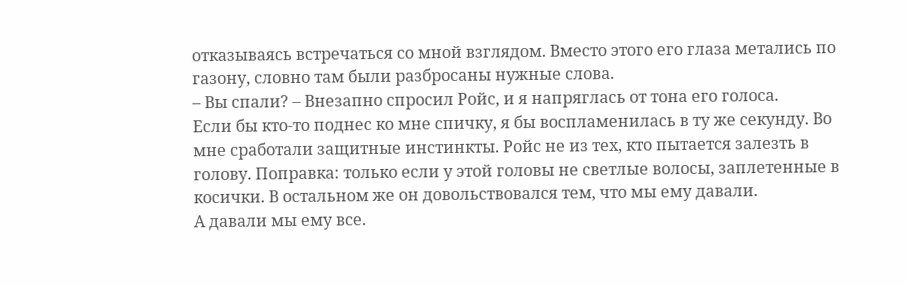отказываясь встречаться со мной взглядом. Вместо этого его глаза метались по газону, словно там были разбросаны нужные слова.
– Вы спали? – Внезапно спросил Ройс, и я напряглась от тона его голоса.
Если бы кто-то поднес ко мне спичку, я бы воспламенилась в ту же секунду. Во мне сработали защитные инстинкты. Ройс не из тех, кто пытается залезть в голову. Поправка: только если у этой головы не светлые волосы, заплетенные в косички. В остальном же он довольствовался тем, что мы ему давали.
А давали мы ему все.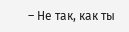– Не так, как ты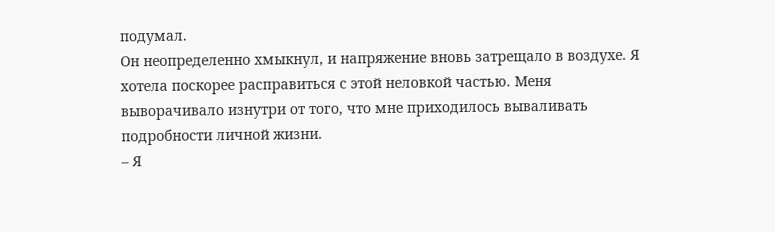подумал.
Он неопределенно хмыкнул, и напряжение вновь затрещало в воздухе. Я хотела поскорее расправиться с этой неловкой частью. Меня выворачивало изнутри от того, что мне приходилось вываливать подробности личной жизни.
– Я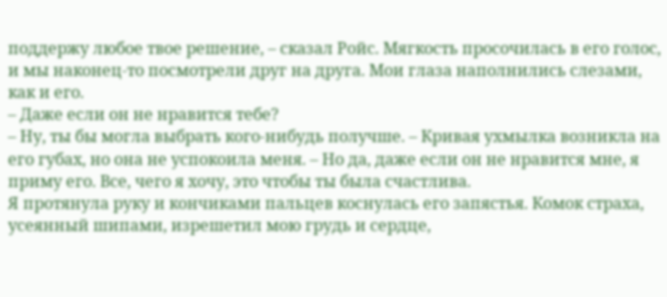поддержу любое твое решение, – сказал Ройс. Мягкость просочилась в его голос, и мы наконец-то посмотрели друг на друга. Мои глаза наполнились слезами, как и его.
– Даже если он не нравится тебе?
– Ну, ты бы могла выбрать кого-нибудь получше. – Кривая ухмылка возникла на его губах, но она не успокоила меня. – Но да, даже если он не нравится мне, я приму его. Все, чего я хочу, это чтобы ты была счастлива.
Я протянула руку и кончиками пальцев коснулась его запястья. Комок страха, усеянный шипами, изрешетил мою грудь и сердце,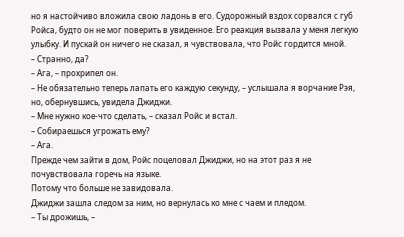но я настойчиво вложила свою ладонь в его. Судорожный вздох сорвался с губ Ройса, будто он не мог поверить в увиденное. Его реакция вызвала у меня легкую улыбку. И пускай он ничего не сказал, я чувствовала, что Ройс гордится мной.
– Странно, да?
– Ага, – прохрипел он.
– Не обязательно теперь лапать его каждую секунду, – услышала я ворчание Рэя, но, обернувшись, увидела Джиджи.
– Мне нужно кое-что сделать, – сказал Ройс и встал.
– Собираешься угрожать ему?
– Ага.
Прежде чем зайти в дом, Ройс поцеловал Джиджи, но на этот раз я не почувствовала горечь на языке.
Потому что больше не завидовала.
Джиджи зашла следом за ним, но вернулась ко мне с чаем и пледом.
– Ты дрожишь, –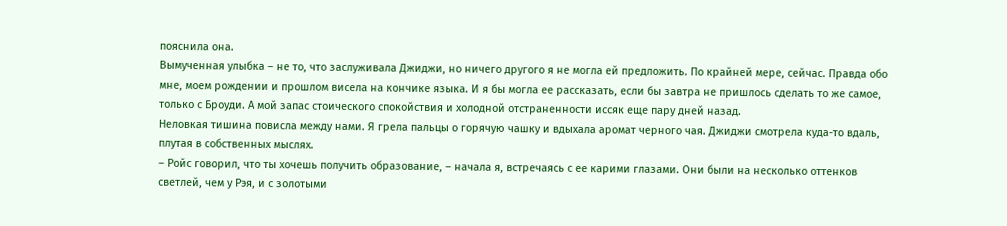пояснила она.
Вымученная улыбка – не то, что заслуживала Джиджи, но ничего другого я не могла ей предложить. По крайней мере, сейчас. Правда обо мне, моем рождении и прошлом висела на кончике языка. И я бы могла ее рассказать, если бы завтра не пришлось сделать то же самое, только с Броуди. А мой запас стоического спокойствия и холодной отстраненности иссяк еще пару дней назад.
Неловкая тишина повисла между нами. Я грела пальцы о горячую чашку и вдыхала аромат черного чая. Джиджи смотрела куда-то вдаль, плутая в собственных мыслях.
– Ройс говорил, что ты хочешь получить образование, – начала я, встречаясь с ее карими глазами. Они были на несколько оттенков светлей, чем у Рэя, и с золотыми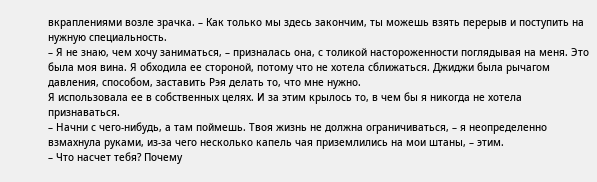вкраплениями возле зрачка. – Как только мы здесь закончим, ты можешь взять перерыв и поступить на нужную специальность.
– Я не знаю, чем хочу заниматься, – призналась она, с толикой настороженности поглядывая на меня. Это была моя вина. Я обходила ее стороной, потому что не хотела сближаться. Джиджи была рычагом давления, способом, заставить Рэя делать то, что мне нужно.
Я использовала ее в собственных целях. И за этим крылось то, в чем бы я никогда не хотела признаваться.
– Начни с чего-нибудь, а там поймешь. Твоя жизнь не должна ограничиваться, – я неопределенно взмахнула руками, из-за чего несколько капель чая приземлились на мои штаны, – этим.
– Что насчет тебя? Почему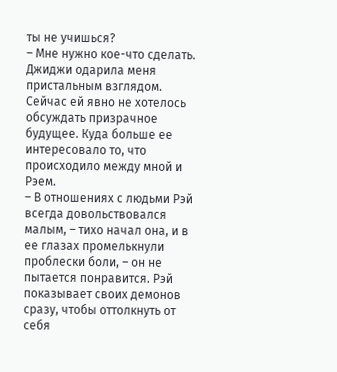ты не учишься?
– Мне нужно кое-что сделать.
Джиджи одарила меня пристальным взглядом. Сейчас ей явно не хотелось обсуждать призрачное будущее. Куда больше ее интересовало то, что происходило между мной и Рэем.
– В отношениях с людьми Рэй всегда довольствовался малым, – тихо начал она, и в ее глазах промелькнули проблески боли, – он не пытается понравится. Рэй показывает своих демонов сразу, чтобы оттолкнуть от себя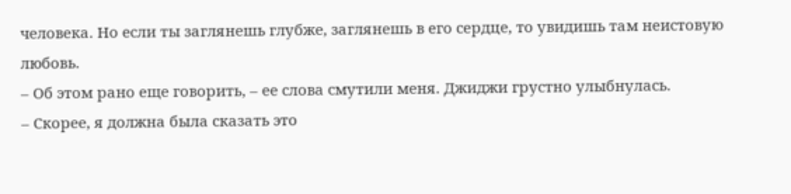человека. Но если ты заглянешь глубже, заглянешь в его сердце, то увидишь там неистовую любовь.
– Об этом рано еще говорить, – ее слова смутили меня. Джиджи грустно улыбнулась.
– Скорее, я должна была сказать это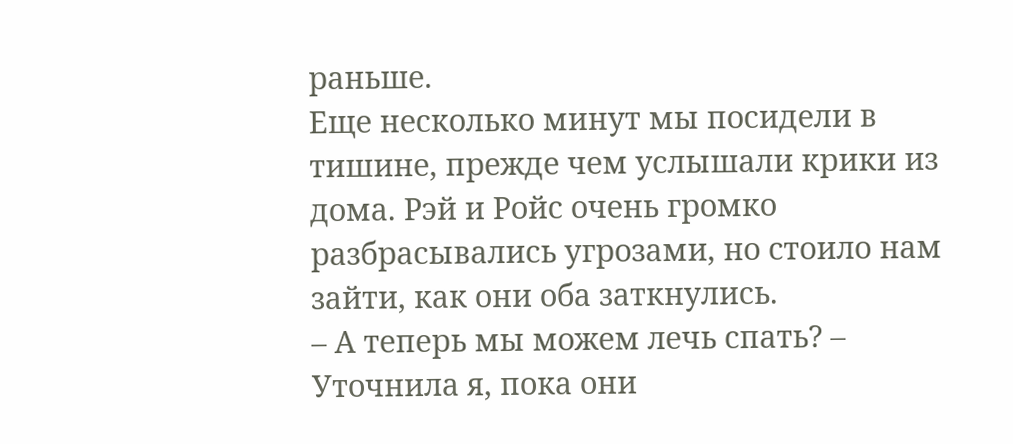раньше.
Еще несколько минут мы посидели в тишине, прежде чем услышали крики из дома. Рэй и Ройс очень громко разбрасывались угрозами, но стоило нам зайти, как они оба заткнулись.
– А теперь мы можем лечь спать? – Уточнила я, пока они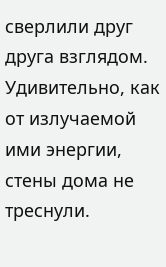сверлили друг друга взглядом. Удивительно, как от излучаемой ими энергии, стены дома не треснули.